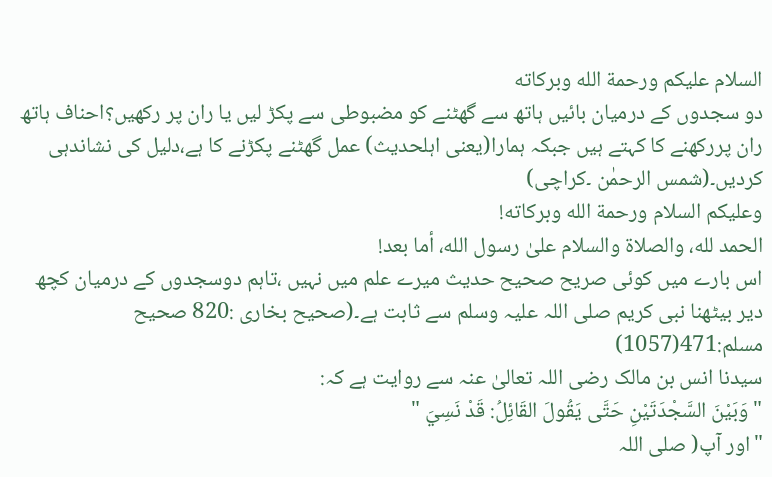السلام عليكم ورحمة الله وبركاته
دو سجدوں کے درمیان بائیں ہاتھ سے گھٹنے کو مضبوطی سے پکڑ لیں یا ران پر رکھیں؟احناف ہاتھ ران پررکھنے کا کہتے ہیں جبکہ ہمارا(یعنی اہلحدیث) عمل گھٹنے پکڑنے کا ہے،دلیل کی نشاندہی کردیں۔(شمس الرحمٰن ۔کراچی)
وعلیکم السلام ورحمة الله وبرکاته!
الحمد لله، والصلاة والسلام علىٰ رسول الله، أما بعد!
اس بارے میں کوئی صریح صحیح حدیث میرے علم میں نہیں ،تاہم دوسجدوں کے درمیان کچھ دیر بیٹھنا نبی کریم صلی اللہ علیہ وسلم سے ثابت ہے۔(صحیح بخاری :820 صحیح مسلم:471(1057)
سیدنا انس بن مالک رضی اللہ تعالیٰ عنہ سے روایت ہے کہ:
"وَبَيْنَ السَّجْدَتَيْنِ حَتَّى يَقُولَ القَائِلُ: قَدْ نَسِيَ "
"اور آپ( صلی اللہ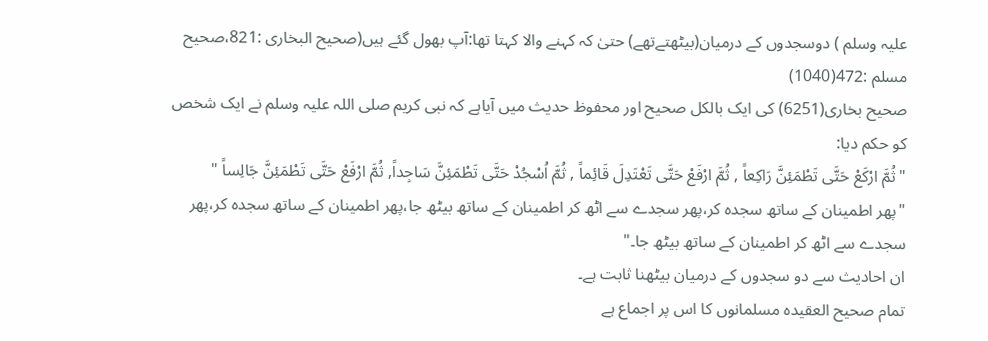علیہ وسلم ) دوسجدوں کے درمیان(بیٹھتےتھے) حتیٰ کہ کہنے والا کہتا تھا:آپ بھول گئے ہیں(صحیح البخاری :821،صحیح مسلم :472(1040)
صحیح بخاری(6251) کی ایک بالکل صحیح اور محفوظ حدیث میں آیاہے کہ نبی کریم صلی اللہ علیہ وسلم نے ایک شخص کو حکم دیا:
"ثُمَّ ارْكَعْ حَتَّى تَطْمَئِنَّ رَاكِعاً , ثُمَّ ارْفَعْ حَتَّى تَعْتَدِلَ قَائِماً , ثُمَّ اُسْجُدْ حَتَّى تَطْمَئِنَّ سَاجِداً, ثُمَّ ارْفَعْ حَتَّى تَطْمَئِنَّ جَالِساً "
"پھر اطمینان کے ساتھ سجدہ کر،پھر سجدے سے اٹھ کر اطمینان کے ساتھ بیٹھ جا،پھر اطمینان کے ساتھ سجدہ کر،پھر سجدے سے اٹھ کر اطمینان کے ساتھ بیٹھ جا۔"
ان احادیث سے دو سجدوں کے درمیان بیٹھنا ثابت ہے۔
تمام صحیح العقیدہ مسلمانوں کا اس پر اجماع ہے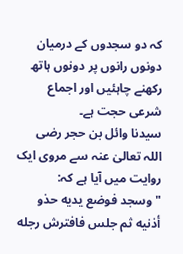کہ دو سجدوں کے درمیان دونوں رانوں پر دونوں ہاتھ رکھنے چاہئیں اور اجماع شرعی حجت ہے۔
سیدنا وائل بن حجر رضی اللہ تعالیٰ عنہ سے مروی ایک روایت میں آیا ہے کہ:
"وسجد فوضع يديه حذو أذنيه ثم جلس فافترش رجله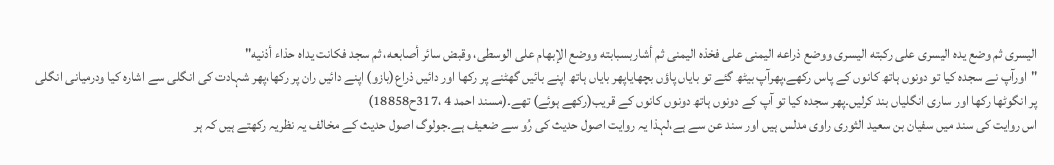اليسرى ثم وضع يده اليسرى على ركبته اليسرى ووضع ذراعه اليمنى على فخذه اليمنى ثم أشاربسبابته ووضع الإبهام على الوسطى، وقبض سائر أصابعه، ثم سجد فكانت يداه حذاء أذنيه"
"اورآپ نے سجدہ کیا تو دونوں ہاتھ کانوں کے پاس رکھے،پھرآپ بیٹھ گئے تو بایاں پاؤں بچھایاپھر بایاں ہاتھ اپنے بائیں گھٹنے پر رکھا اور دائیں ذراع(بازو) اپنے دائیں ران پر رکھا،پھر شہادت کی انگلی سے اشارہ کیا ودرمیانی انگلی پر انگوٹھا رکھا اور ساری انگلیاں بند کرلیں۔پھر سجدہ کیا تو آپ کے دونوں ہاتھ دونوں کانوں کے قریب(رکھے ہوئے) تھے۔(مسند احمد 4 ،317ح18858)
اس روایت کی سند میں سفیان بن سعید الثوری راوی مدلس ہیں اور سند عن سے ہے،لہذا یہ روایت اصول حدیث کی رُو سے ضعیف ہے۔جولوگ اصول حدیث کے مخالف یہ نظریہ رکھتے ہیں کہ ہر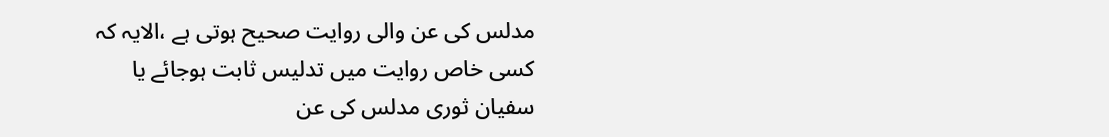مدلس کی عن والی روایت صحیح ہوتی ہے ،الایہ کہ کسی خاص روایت میں تدلیس ثابت ہوجائے یا سفیان ثوری مدلس کی عن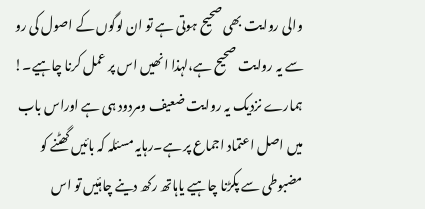والی روایت بھی صحیح ہوتی ہے تو ان لوگوں کے اصول کی رو سے یہ روایت صحیح ہے،لہذا انھیں اس پر عمل کرنا چاہیے۔!
ہمارے نزدیک یہ روایت ضعیف ومردود ہی ہے اوراس باب میں اصل اعتماد اجماع پر ہے۔رہایہ مسئلہ کہ بائیں گھٹنے کو مضبوطی سے پکڑنا چاہیے یاہاتھ رکھ دینے چاہئیں تو اس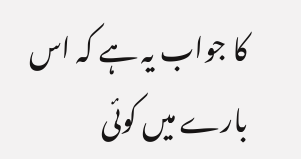کا جواب یہ ہے کہ اس بارے میں کوئی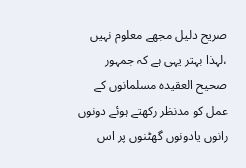صریح دلیل مجھے معلوم نہیں ،لہذا بہتر یہی ہے کہ جمہور صحیح العقیدہ مسلمانوں کے عمل کو مدنظر رکھتے ہوئے دونوں رانوں یادونوں گھٹنوں پر اس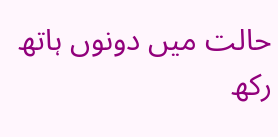حالت میں دونوں ہاتھ رکھ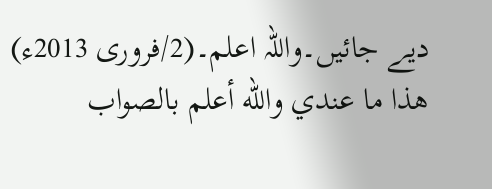دیے جائیں۔واللہ اعلم۔(2/فروری 2013ء)
ھذا ما عندي والله أعلم بالصواب